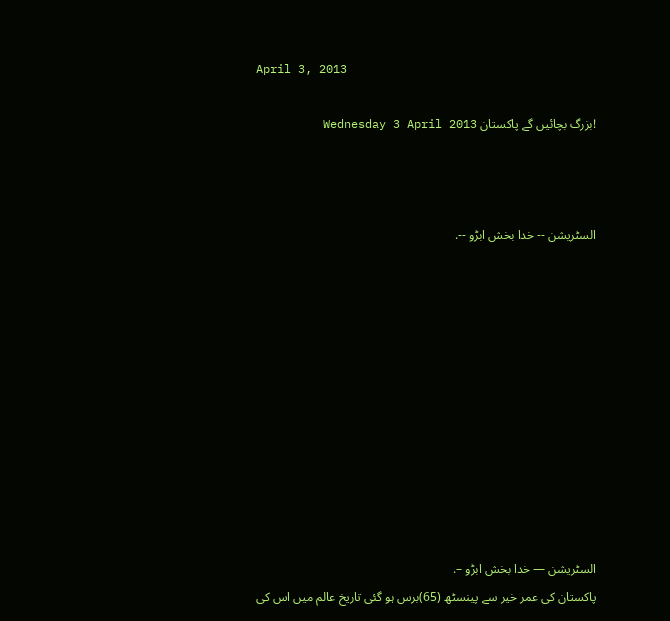April 3, 2013

!بزرگ بچائیں گے پاکستان Wednesday 3 April 2013



السٹریشن -- خدا بخش ابڑو --.











السٹریشن — خدا بخش ابڑو –.
پاکستان کی عمر خیر سے پینسٹھ (65)برس ہو گئی تاریخ عالم میں اس کی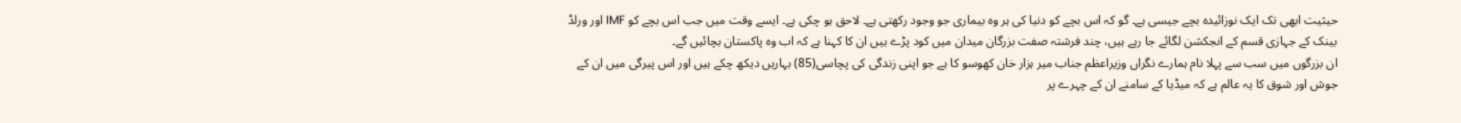حیثیت ابھی تک ایک نوزائیدہ بچے جیسی ہے۔ گو کہ اس بچے کو دنیا کی ہر وہ بیماری جو وجود رکھتی ہے۔ لاحق ہو چکی ہے۔ ایسے وقت میں جب اس بچے کو IMF اور ورلڈ بینک کے جہازی قسم کے انجکشن لگائے جا رہے ہیں، چند فرشتہ صفت بزرگان میدان میں کود پڑے ہیں ان کا کہنا ہے کہ اب وہ پاکستان بچائیں گے۔
ان بزرگوں میں سب سے پہلا نام ہمارے نگراں وزیراعظم جناب میر ہزار خان کھوسو کا ہے جو اپنی زندگی کی پچاسی(85) بہاریں دیکھ چکے ہیں اور اس پیرگی میں ان کے جوش اور شوق کا یہ عالم ہے کہ میڈیا کے سامنے ان کے چہرے پر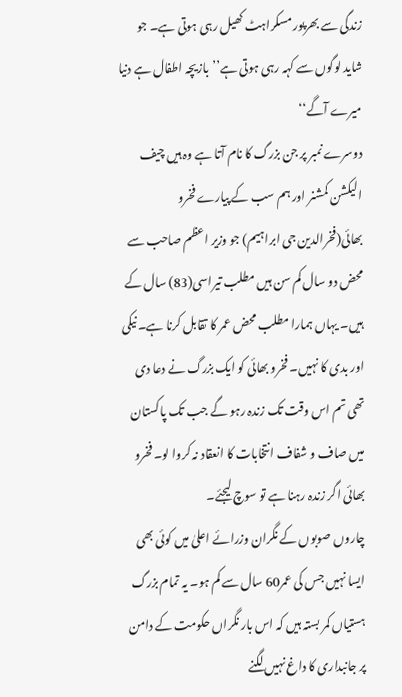زندگی سے بھرپور مسکراہٹ کھیل رہی ہوتی ہے۔ جو شاید لوگوں سے کہہ رہی ہوتی ہے’’بازیچہ اطفال ہے دنیا میرے آگے‘‘
دوسرے نمبر پر جن بزرگ کا نام آتا ہے وہ ہیں چیف الیکشن کمشنر اور ہم سب کے پیارے فخرو بھائی(فخرالدین جی ابراہیم) جو وزیر اعظم صاحب سے محض دو سال کم سن ہیں مطلب تیراسی(83) سال کے ہیں۔ یہاں ہمارا مطلب محض عمر کا تقابل کرنا ہے۔ نیکی اور بدی کا نہیں۔ فخرو بھائی کو ایک بزرگ نے دعا دی تھی تم اس وقت تک زندہ رہو گے جب تک پاکستان میں صاف و شفاف انتخابات کا انعقاد نہ کروا لو۔ فخرو بھائی اگر زندہ رہنا ہے تو سوچ لیجئے۔
چاروں صوبوں کے نگران وزرائے اعلیٰ میں کوئی بھی ایسا نہیں جس کی عمر60 سال سے کم ہو۔ یہ تمام بزرگ ہستیاں کمر بستہ ہیں کہ اس بار نگراں حکومت کے دامن پر جانبداری کا داغ نہیں لگنے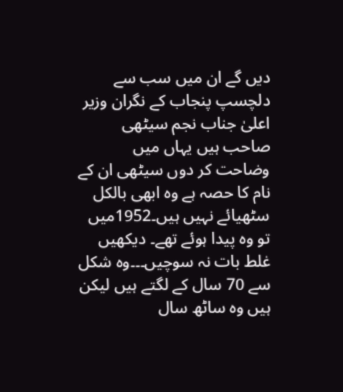دیں گے ان میں سب سے دلچسپ پنجاب کے نگران وزیر اعلیٰ جناب نجم سیٹھی صاحب ہیں یہاں میں وضاحت کر دوں سیٹھی ان کے نام کا حصہ ہے وہ ابھی بالکل سٹھیائے نہیں ہیں۔1952میں تو وہ پیدا ہوئے تھے۔ دیکھیں غلط بات نہ سوچیں۔۔۔وہ شکل سے 70 سال کے لگتے ہیں لیکن ہیں وہ ساٹھ سال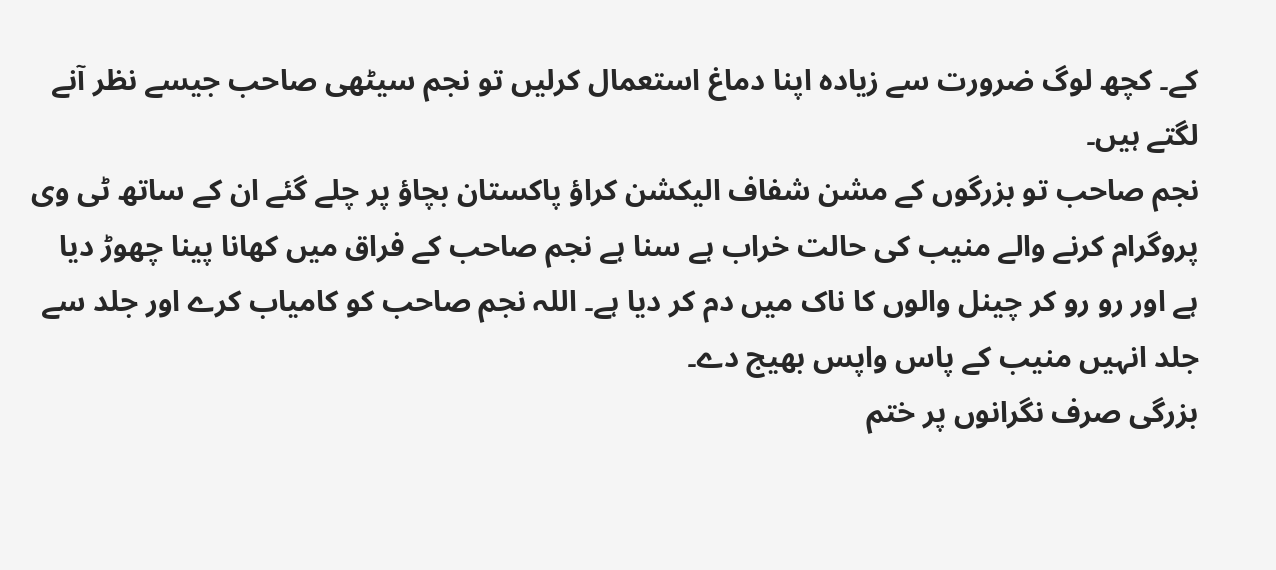کے۔ کچھ لوگ ضرورت سے زیادہ اپنا دماغ استعمال کرلیں تو نجم سیٹھی صاحب جیسے نظر آنے لگتے ہیں۔
نجم صاحب تو بزرگوں کے مشن شفاف الیکشن کراؤ پاکستان بچاؤ پر چلے گئے ان کے ساتھ ٹی وی پروگرام کرنے والے منیب کی حالت خراب ہے سنا ہے نجم صاحب کے فراق میں کھانا پینا چھوڑ دیا ہے اور رو رو کر چینل والوں کا ناک میں دم کر دیا ہے۔ اللہ نجم صاحب کو کامیاب کرے اور جلد سے جلد انہیں منیب کے پاس واپس بھیج دے۔
بزرگی صرف نگرانوں پر ختم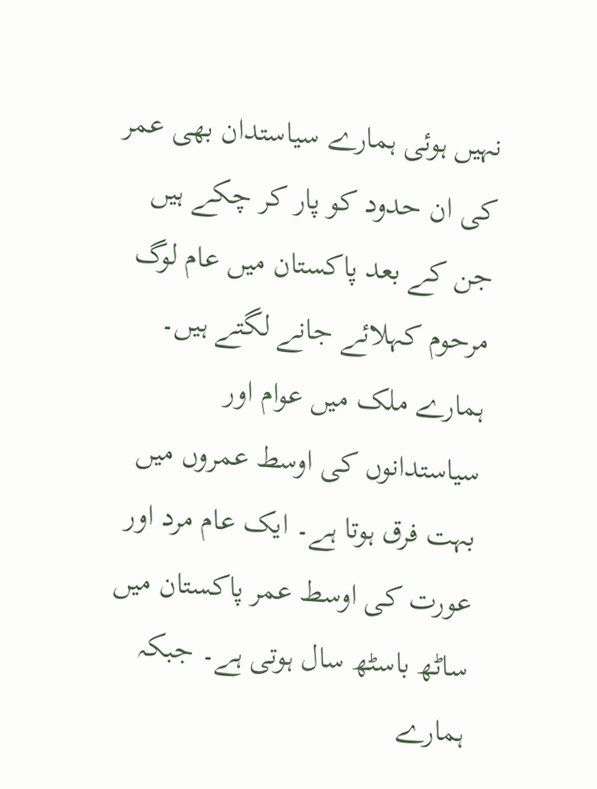نہیں ہوئی ہمارے سیاستدان بھی عمر کی ان حدود کو پار کر چکے ہیں جن کے بعد پاکستان میں عام لوگ مرحوم کہلائے جانے لگتے ہیں۔ ہمارے ملک میں عوام اور سیاستدانوں کی اوسط عمروں میں بہت فرق ہوتا ہے۔ ایک عام مرد اور عورت کی اوسط عمر پاکستان میں ساٹھ باسٹھ سال ہوتی ہے۔ جبکہ ہمارے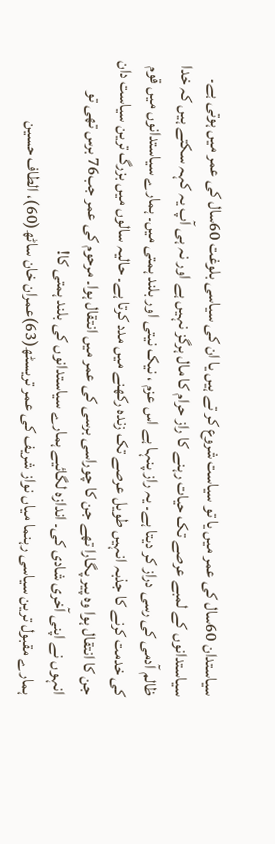سیاستدان 60سال کی عمر میں یا تو سیاست شروع کر تے ہیں یا ان کی سیاسی بلوغت 60سال کی عمر میں ہوتی ہے۔
سیاستدانوں کے لمبے عرصے تک حیات رہنے کا راز حرام کا مال ہرگز نہیں ہے اور نہ ہی آپ یہ کہہ سکتے ہیں کہ خدا ظالم آدمی کی رسی دراز کر دیتا ہے۔ یہ راز پنہا ہے اس عزم ، نیک نیتی اور بلند ہمتی میں۔ ہمارے سیاستدانوں میں قوم کی خدمت کرنے کا جذبہ انہیں طویل عرصے تک زندہ رکھنے میں مدد کرتا ہے۔ حالیہ سالوں میں بزرگ ترین سیاست دان جن کا انتقال ہوا وہ پیر پگارا تھے جن کا چوراسی برسی کی عمر میں انتقال ہوا۔ مرحوم کی عمر جب76 برس تھی تو انہوں نے اپنی آخری شادی کی۔ اندازہ لگائیے ہمارے سیاستدانوں کی بلند ہمتی کا!
ہمارے مقبول ترین سیاسی رہنما میاں نواز شریف کی عمر تریسٹھ(63)عمران خان ساٹھ(60)، الطاف حسین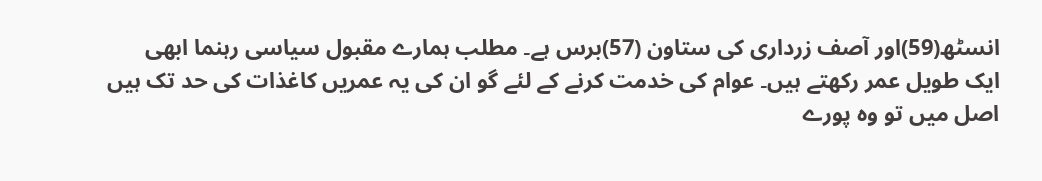انسٹھ(59)اور آصف زرداری کی ستاون (57)برس ہے۔ مطلب ہمارے مقبول سیاسی رہنما ابھی ایک طویل عمر رکھتے ہیں۔ عوام کی خدمت کرنے کے لئے گو ان کی یہ عمریں کاغذات کی حد تک ہیں اصل میں تو وہ پورے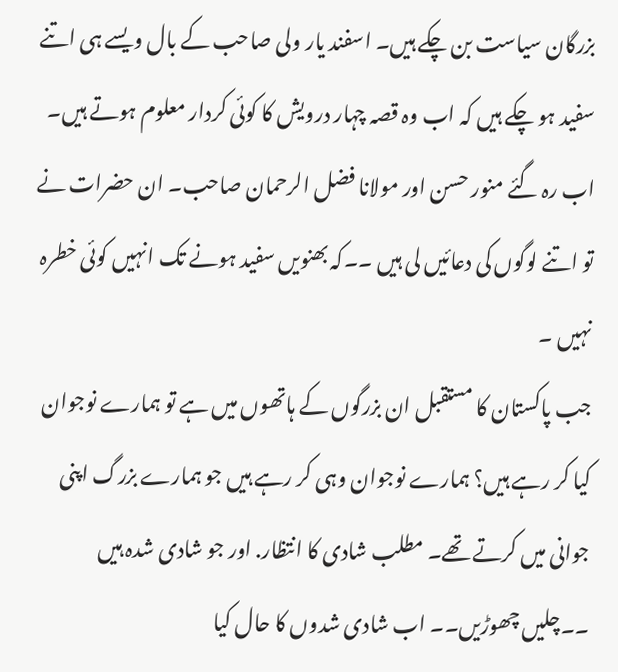بزرگان سیاست بن چکے ہیں۔ اسفند یار ولی صاحب کے بال ویسے ہی اتنے سفید ہو چکے ہیں کہ اب وہ قصہ چہار درویش کا کوئی کردار معلوم ہوتے ہیں۔ اب رہ گئے منور حسن اور مولانا فضل الرحمان صاحب۔ ان حضرات نے تو اتنے لوگوں کی دعائیں لی ہیں ۔۔کہ بھنویں سفید ہونے تک انہیں کوئی خطرہ نہیں ۔
جب پاکستان کا مستقبل ان بزرگوں کے ہاتھوں میں ہے تو ہمارے نوجوان کیا کر رہے ہیں؟ ہمارے نوجوان وہی کر رہے ہیں جو ہمارے بزرگ اپنی جوانی میں کرتے تھے۔ مطلب شادی کا انتظار. اور جو شادی شدہ ہیں ۔۔چلیں چھوڑیں۔۔ اب شادی شدوں کا حال کیا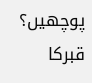پوچھیں؟ قبرکا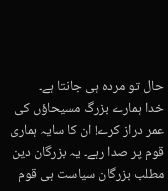حال تو مردہ ہی جانتا ہے۔
خدا ہمارے بزرگ مسیحاؤں کی عمر دراز کرے! ان کا سایہ ہماری قوم پر صدا رہے۔ یہ بزرگان دین مطلب بزرگان سیاست ہی قوم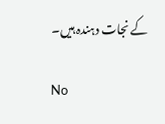کے نجات دہندہ ہیں۔

No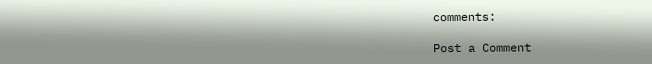comments:

Post a Comment